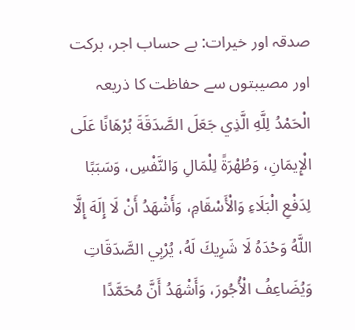صدقہ اور خیرات: بے حساب اجر، برکت اور مصیبتوں سے حفاظت کا ذریعہ
الْحَمْدُ لِلَّهِ الَّذِي جَعَلَ الصَّدَقَةَ بُرْهَانًا عَلَى الْإِيمَانِ، وَطُهْرَةً لِلْمَالِ وَالنَّفْسِ، وَسَبَبًا لِدَفْعِ الْبَلَاءِ وَالْأَسْقَامِ، وَأَشْهَدُ أَنْ لَا إِلَهَ إِلَّا اللَّهُ وَحْدَهُ لَا شَرِيكَ لَهُ، يُرْبِي الصَّدَقَاتِ وَيُضَاعِفُ الْأُجُورَ، وَأَشْهَدُ أَنَّ مُحَمَّدًا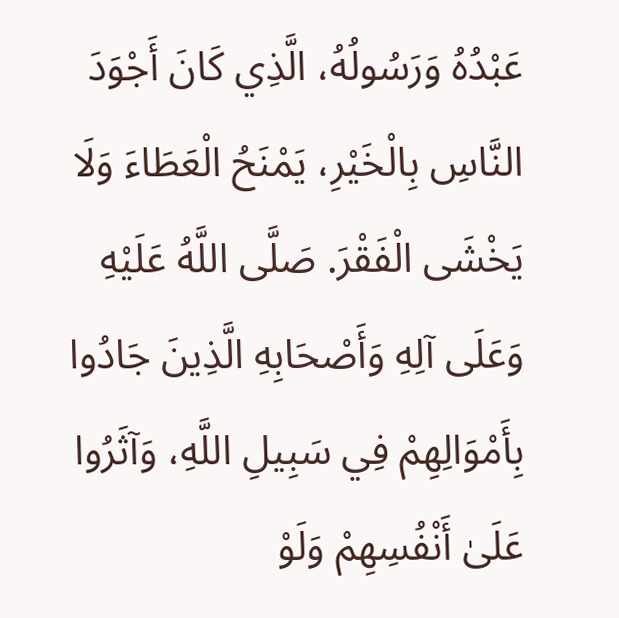عَبْدُهُ وَرَسُولُهُ، الَّذِي كَانَ أَجْوَدَ النَّاسِ بِالْخَيْرِ، يَمْنَحُ الْعَطَاءَ وَلَا يَخْشَى الْفَقْرَ. صَلَّى اللَّهُ عَلَيْهِ وَعَلَى آلِهِ وَأَصْحَابِهِ الَّذِينَ جَادُوا بِأَمْوَالِهِمْ فِي سَبِيلِ اللَّهِ، وَآثَرُوا عَلَىٰ أَنْفُسِهِمْ وَلَوْ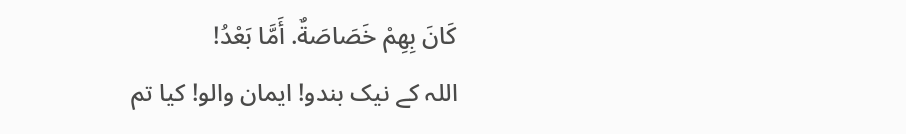كَانَ بِهِمْ خَصَاصَةٌ. أَمَّا بَعْدُ!
اللہ کے نیک بندو! ایمان والو! کیا تم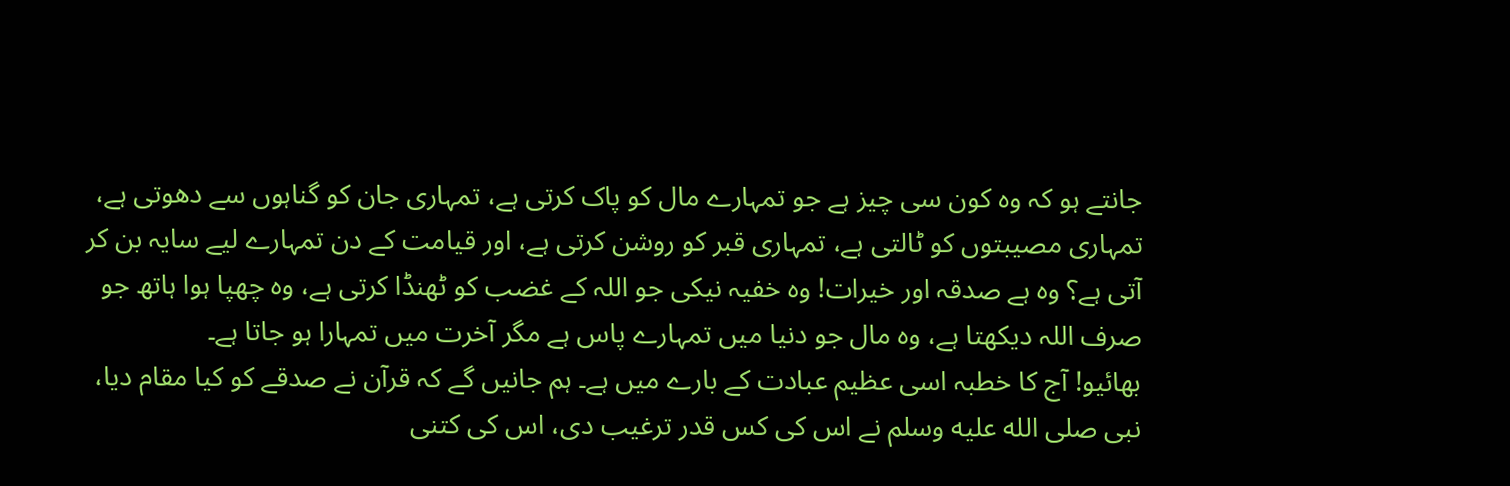جانتے ہو کہ وہ کون سی چیز ہے جو تمہارے مال کو پاک کرتی ہے، تمہاری جان کو گناہوں سے دھوتی ہے، تمہاری مصیبتوں کو ٹالتی ہے، تمہاری قبر کو روشن کرتی ہے، اور قیامت کے دن تمہارے لیے سایہ بن کر آتی ہے؟ وہ ہے صدقہ اور خیرات! وہ خفیہ نیکی جو اللہ کے غضب کو ٹھنڈا کرتی ہے، وہ چھپا ہوا ہاتھ جو صرف اللہ دیکھتا ہے، وہ مال جو دنیا میں تمہارے پاس ہے مگر آخرت میں تمہارا ہو جاتا ہے۔
بھائیو! آج کا خطبہ اسی عظیم عبادت کے بارے میں ہے۔ ہم جانیں گے کہ قرآن نے صدقے کو کیا مقام دیا، نبی صلى الله عليه وسلم نے اس کی کس قدر ترغیب دی، اس کی کتنی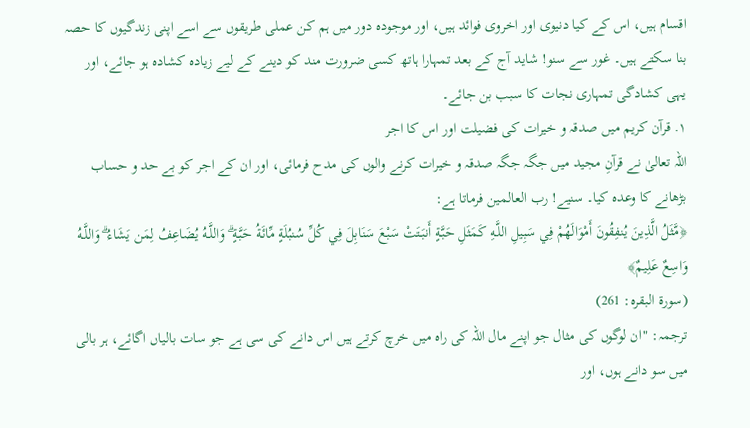اقسام ہیں، اس کے کیا دنیوی اور اخروی فوائد ہیں، اور موجودہ دور میں ہم کن عملی طریقوں سے اسے اپنی زندگیوں کا حصہ بنا سکتے ہیں۔ غور سے سنو! شاید آج کے بعد تمہارا ہاتھ کسی ضرورت مند کو دینے کے لیے زیادہ کشادہ ہو جائے، اور یہی کشادگی تمہاری نجات کا سبب بن جائے۔
۱. قرآن کریم میں صدقہ و خیرات کی فضیلت اور اس کا اجر
اللہ تعالیٰ نے قرآنِ مجید میں جگہ جگہ صدقہ و خیرات کرنے والوں کی مدح فرمائی، اور ان کے اجر کو بے حد و حساب بڑھانے کا وعدہ کیا۔ سنیے! رب العالمین فرماتا ہے:
﴿مَّثَلُ الَّذِينَ يُنفِقُونَ أَمْوَالَهُمْ فِي سَبِيلِ اللَّـهِ كَمَثَلِ حَبَّةٍ أَنبَتَتْ سَبْعَ سَنَابِلَ فِي كُلِّ سُنبُلَةٍ مِّائَةُ حَبَّةٍ ۗ وَاللَّـهُ يُضَاعِفُ لِمَن يَشَاءُ ۗ وَاللَّـهُ وَاسِعٌ عَلِيمٌ﴾
(سورۃ البقرہ: 261)
ترجمہ: "ان لوگوں کی مثال جو اپنے مال اللہ کی راہ میں خرچ کرتے ہیں اس دانے کی سی ہے جو سات بالیاں اگائے، ہر بالی میں سو دانے ہوں، اور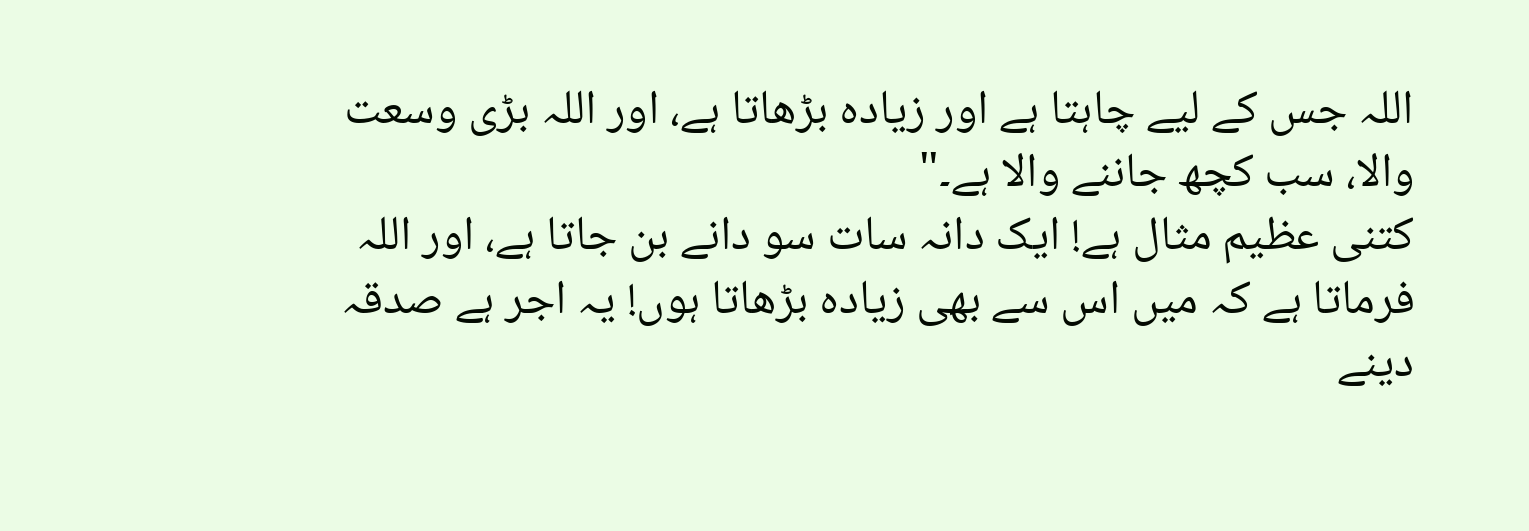اللہ جس کے لیے چاہتا ہے اور زیادہ بڑھاتا ہے، اور اللہ بڑی وسعت والا، سب کچھ جاننے والا ہے۔"
کتنی عظیم مثال ہے! ایک دانہ سات سو دانے بن جاتا ہے، اور اللہ فرماتا ہے کہ میں اس سے بھی زیادہ بڑھاتا ہوں! یہ اجر ہے صدقہ دینے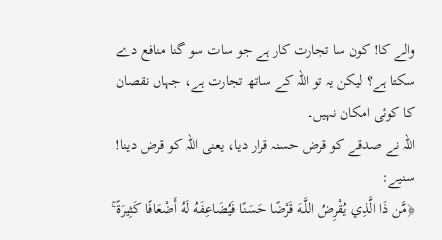والے کا! کون سا تجارت کار ہے جو سات سو گنا منافع دے سکتا ہے؟ لیکن یہ تو اللہ کے ساتھ تجارت ہے، جہاں نقصان کا کوئی امکان نہیں۔
اللہ نے صدقے کو قرض حسنہ قرار دیا، یعنی اللہ کو قرض دینا! سنیے:
﴿مَّن ذَا الَّذِي يُقْرِضُ اللَّـهَ قَرْضًا حَسَنًا فَيُضَاعِفَهُ لَهُ أَضْعَافًا كَثِيرَةً ۚ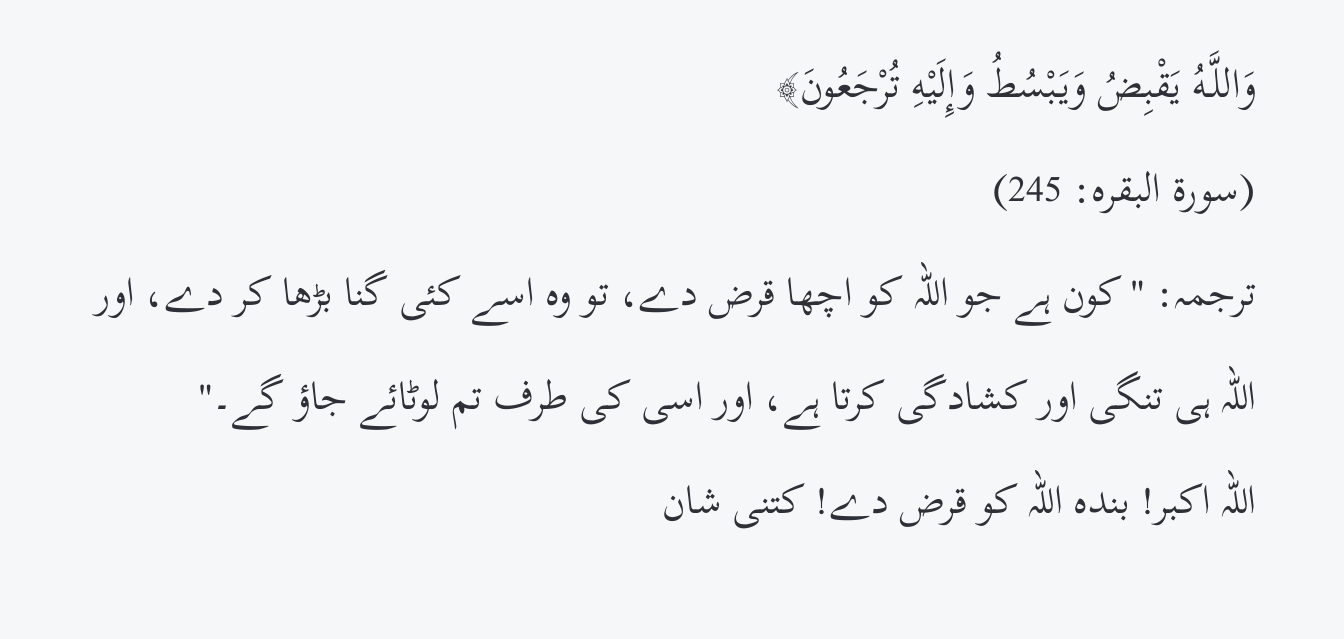وَاللَّـهُ يَقْبِضُ وَيَبْسُطُ وَإِلَيْهِ تُرْجَعُونَ﴾
(سورۃ البقرہ: 245)
ترجمہ: "کون ہے جو اللہ کو اچھا قرض دے، تو وہ اسے کئی گنا بڑھا کر دے، اور اللہ ہی تنگی اور کشادگی کرتا ہے، اور اسی کی طرف تم لوٹائے جاؤ گے۔"
اللہ اکبر! بندہ اللہ کو قرض دے! کتنی شان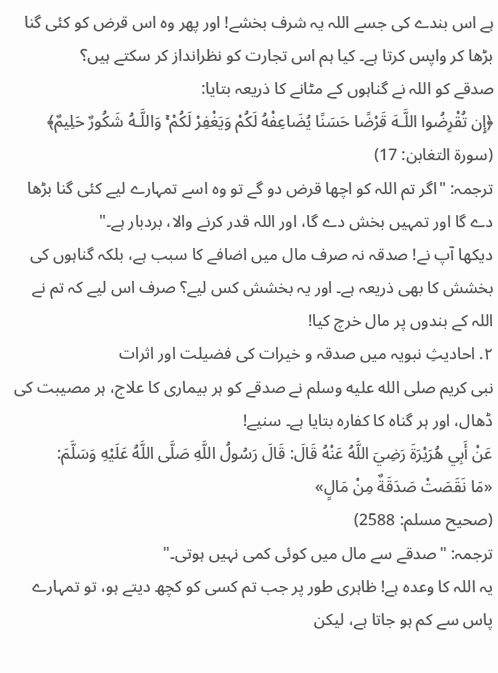ہے اس بندے کی جسے اللہ یہ شرف بخشے! اور پھر وہ اس قرض کو کئی گنا بڑھا کر واپس کرتا ہے۔ کیا ہم اس تجارت کو نظرانداز کر سکتے ہیں؟
صدقے کو اللہ نے گناہوں کے مٹانے کا ذریعہ بتایا:
﴿إِن تُقْرِضُوا اللَّـهَ قَرْضًا حَسَنًا يُضَاعِفْهُ لَكُمْ وَيَغْفِرْ لَكُمْ ۚ وَاللَّـهُ شَكُورٌ حَلِيمٌ﴾
(سورۃ التغابن: 17)
ترجمہ: "اگر تم اللہ کو اچھا قرض دو گے تو وہ اسے تمہارے لیے کئی گنا بڑھا دے گا اور تمہیں بخش دے گا، اور اللہ قدر کرنے والا، بردبار ہے۔"
دیکھا آپ نے! صدقہ نہ صرف مال میں اضافے کا سبب ہے، بلکہ گناہوں کی بخشش کا بھی ذریعہ ہے۔ اور یہ بخشش کس لیے؟ صرف اس لیے کہ تم نے اللہ کے بندوں پر مال خرچ کیا!
۲. احادیثِ نبویہ میں صدقہ و خیرات کی فضیلت اور اثرات
نبی کریم صلى الله عليه وسلم نے صدقے کو ہر بیماری کا علاج، ہر مصیبت کی ڈھال، اور ہر گناہ کا کفارہ بتایا ہے۔ سنیے!
عَنْ أَبِي هُرَيْرَةَ رَضِيَ اللَّهُ عَنْهُ قَالَ: قَالَ رَسُولُ اللَّهِ صَلَّى اللَّهُ عَلَيْهِ وَسَلَّمَ:
«مَا نَقَصَتْ صَدَقَةٌ مِنْ مَالٍ»
(صحيح مسلم: 2588)
ترجمہ: "صدقے سے مال میں کوئی کمی نہیں ہوتی۔"
یہ اللہ کا وعدہ ہے! ظاہری طور پر جب تم کسی کو کچھ دیتے ہو، تو تمہارے پاس سے کم ہو جاتا ہے، لیکن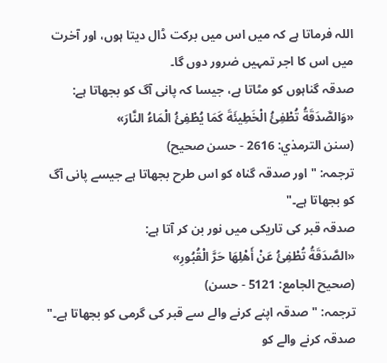اللہ فرماتا ہے کہ میں اس میں برکت ڈال دیتا ہوں، اور آخرت میں اس کا اجر تمہیں ضرور دوں گا۔
صدقہ گناہوں کو مٹاتا ہے، جیسا کہ پانی آگ کو بجھاتا ہے:
«وَالصَّدَقَةُ تُطْفِئُ الْخَطِيئَةَ كَمَا يُطْفِئُ الْمَاءُ النَّارَ»
(سنن الترمذي: 2616 - حسن صحيح)
ترجمہ: "اور صدقہ گناہ کو اس طرح بجھاتا ہے جیسے پانی آگ کو بجھاتا ہے۔"
صدقہ قبر کی تاریکی میں نور بن کر آتا ہے:
«الصَّدَقَةُ تُطْفِئُ عَنْ أَهْلِهَا حَرَّ الْقُبُورِ»
(صحيح الجامع: 5121 - حسن)
ترجمہ: "صدقہ اپنے کرنے والے سے قبر کی گرمی کو بجھاتا ہے۔"
صدقہ کرنے والے کو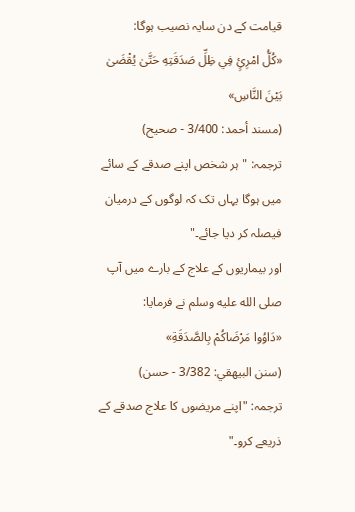قیامت کے دن سایہ نصیب ہوگا:
«كُلُّ امْرِئٍ فِي ظِلِّ صَدَقَتِهِ حَتَّىٰ يُقْضَىٰ بَيْنَ النَّاسِ»
(مسند أحمد: 3/400 - صحيح)
ترجمہ: "ہر شخص اپنے صدقے کے سائے میں ہوگا یہاں تک کہ لوگوں کے درمیان فیصلہ کر دیا جائے۔"
اور بیماریوں کے علاج کے بارے میں آپ صلى الله عليه وسلم نے فرمایا:
«دَاوُوا مَرْضَاكُمْ بِالصَّدَقَةِ»
(سنن البيهقي: 3/382 - حسن)
ترجمہ: "اپنے مریضوں کا علاج صدقے کے ذریعے کرو۔"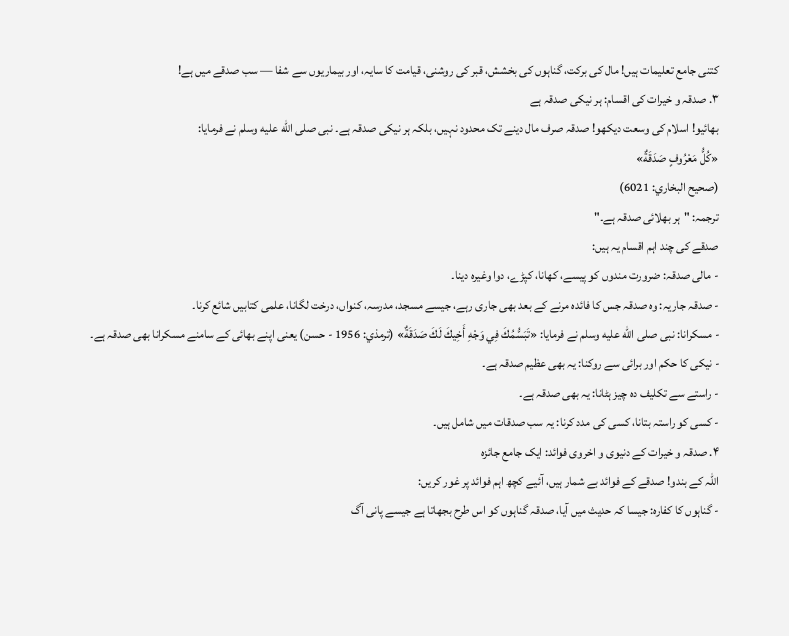کتنی جامع تعلیمات ہیں! مال کی برکت، گناہوں کی بخشش، قبر کی روشنی، قیامت کا سایہ، اور بیماریوں سے شفا — سب صدقے میں ہے!
۳. صدقہ و خیرات کی اقسام: ہر نیکی صدقہ ہے
بھائیو! اسلام کی وسعت دیکھو! صدقہ صرف مال دینے تک محدود نہیں، بلکہ ہر نیکی صدقہ ہے۔ نبی صلى الله عليه وسلم نے فرمایا:
«كُلُّ مَعْرُوفٍ صَدَقَةٌ»
(صحيح البخاري: 6021)
ترجمہ: "ہر بھلائی صدقہ ہے۔"
صدقے کی چند اہم اقسام یہ ہیں:
- مالی صدقہ: ضرورت مندوں کو پیسے، کھانا، کپڑے، دوا وغیرہ دینا۔
- صدقہ جاریہ: وہ صدقہ جس کا فائدہ مرنے کے بعد بھی جاری رہے، جیسے مسجد، مدرسہ، کنواں، درخت لگانا، علمی کتابیں شائع کرنا۔
- مسکرانا: نبی صلى الله عليه وسلم نے فرمایا: «تَبَسُّمُكَ فِي وَجْهِ أَخِيكَ لَكَ صَدَقَةٌ» (ترمذي: 1956 - حسن) یعنی اپنے بھائی کے سامنے مسکرانا بھی صدقہ ہے۔
- نیکی کا حکم اور برائی سے روکنا: یہ بھی عظیم صدقہ ہے۔
- راستے سے تکلیف دہ چیز ہٹانا: یہ بھی صدقہ ہے۔
- کسی کو راستہ بتانا، کسی کی مدد کرنا: یہ سب صدقات میں شامل ہیں۔
۴. صدقہ و خیرات کے دنیوی و اخروی فوائد: ایک جامع جائزہ
اللہ کے بندو! صدقے کے فوائد بے شمار ہیں، آئیے کچھ اہم فوائد پر غور کریں:
- گناہوں کا کفارہ: جیسا کہ حدیث میں آیا، صدقہ گناہوں کو اس طرح بجھاتا ہے جیسے پانی آگ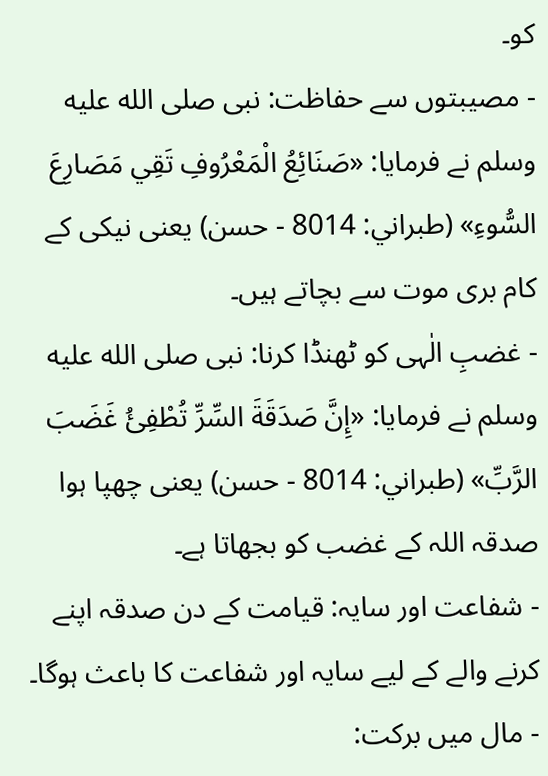کو۔
- مصیبتوں سے حفاظت: نبی صلى الله عليه وسلم نے فرمایا: «صَنَائِعُ الْمَعْرُوفِ تَقِي مَصَارِعَ السُّوءِ» (طبراني: 8014 - حسن) یعنی نیکی کے کام بری موت سے بچاتے ہیں۔
- غضبِ الٰہی کو ٹھنڈا کرنا: نبی صلى الله عليه وسلم نے فرمایا: «إِنَّ صَدَقَةَ السِّرِّ تُطْفِئُ غَضَبَ الرَّبِّ» (طبراني: 8014 - حسن) یعنی چھپا ہوا صدقہ اللہ کے غضب کو بجھاتا ہے۔
- شفاعت اور سایہ: قیامت کے دن صدقہ اپنے کرنے والے کے لیے سایہ اور شفاعت کا باعث ہوگا۔
- مال میں برکت: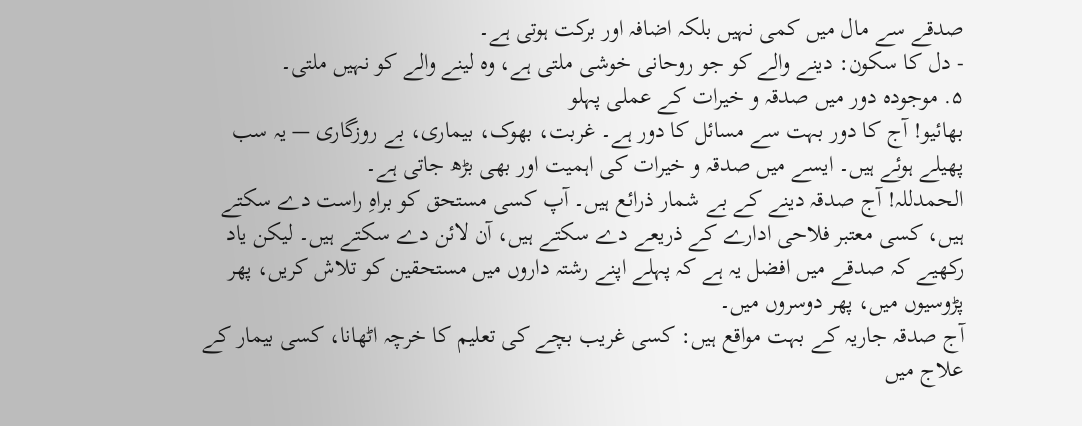صدقے سے مال میں کمی نہیں بلکہ اضافہ اور برکت ہوتی ہے۔
- دل کا سکون: دینے والے کو جو روحانی خوشی ملتی ہے، وہ لینے والے کو نہیں ملتی۔
۵. موجودہ دور میں صدقہ و خیرات کے عملی پہلو
بھائیو! آج کا دور بہت سے مسائل کا دور ہے۔ غربت، بھوک، بیماری، بے روزگاری — یہ سب پھیلے ہوئے ہیں۔ ایسے میں صدقہ و خیرات کی اہمیت اور بھی بڑھ جاتی ہے۔
الحمدللہ! آج صدقہ دینے کے بے شمار ذرائع ہیں۔ آپ کسی مستحق کو براہِ راست دے سکتے ہیں، کسی معتبر فلاحی ادارے کے ذریعے دے سکتے ہیں، آن لائن دے سکتے ہیں۔ لیکن یاد رکھیے کہ صدقے میں افضل یہ ہے کہ پہلے اپنے رشتہ داروں میں مستحقین کو تلاش کریں، پھر پڑوسیوں میں، پھر دوسروں میں۔
آج صدقہ جاریہ کے بہت مواقع ہیں: کسی غریب بچے کی تعلیم کا خرچہ اٹھانا، کسی بیمار کے علاج میں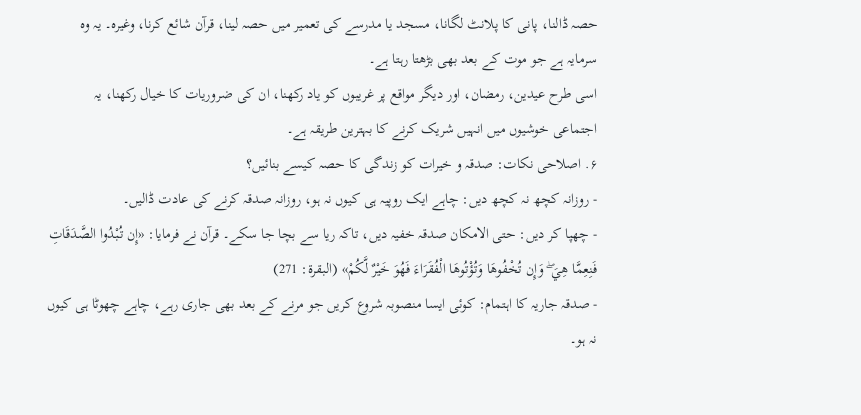حصہ ڈالنا، پانی کا پلانٹ لگانا، مسجد یا مدرسے کی تعمیر میں حصہ لینا، قرآن شائع کرنا، وغیرہ۔ یہ وہ سرمایہ ہے جو موت کے بعد بھی بڑھتا رہتا ہے۔
اسی طرح عیدین، رمضان، اور دیگر مواقع پر غریبوں کو یاد رکھنا، ان کی ضروریات کا خیال رکھنا، یہ اجتماعی خوشیوں میں انہیں شریک کرنے کا بہترین طریقہ ہے۔
۶. اصلاحی نکات: صدقہ و خیرات کو زندگی کا حصہ کیسے بنائیں؟
- روزانہ کچھ نہ کچھ دیں: چاہے ایک روپیہ ہی کیوں نہ ہو، روزانہ صدقہ کرنے کی عادت ڈالیں۔
- چھپا کر دیں: حتی الامکان صدقہ خفیہ دیں، تاکہ ریا سے بچا جا سکے۔ قرآن نے فرمایا: «إِن تُبْدُوا الصَّدَقَاتِ فَنِعِمَّا هِيَ ۖ وَإِن تُخْفُوهَا وَتُؤْتُوهَا الْفُقَرَاءَ فَهُوَ خَيْرٌ لَّكُمْ» (البقرۃ: 271)
- صدقہ جاریہ کا اہتمام: کوئی ایسا منصوبہ شروع کریں جو مرنے کے بعد بھی جاری رہے، چاہے چھوٹا ہی کیوں نہ ہو۔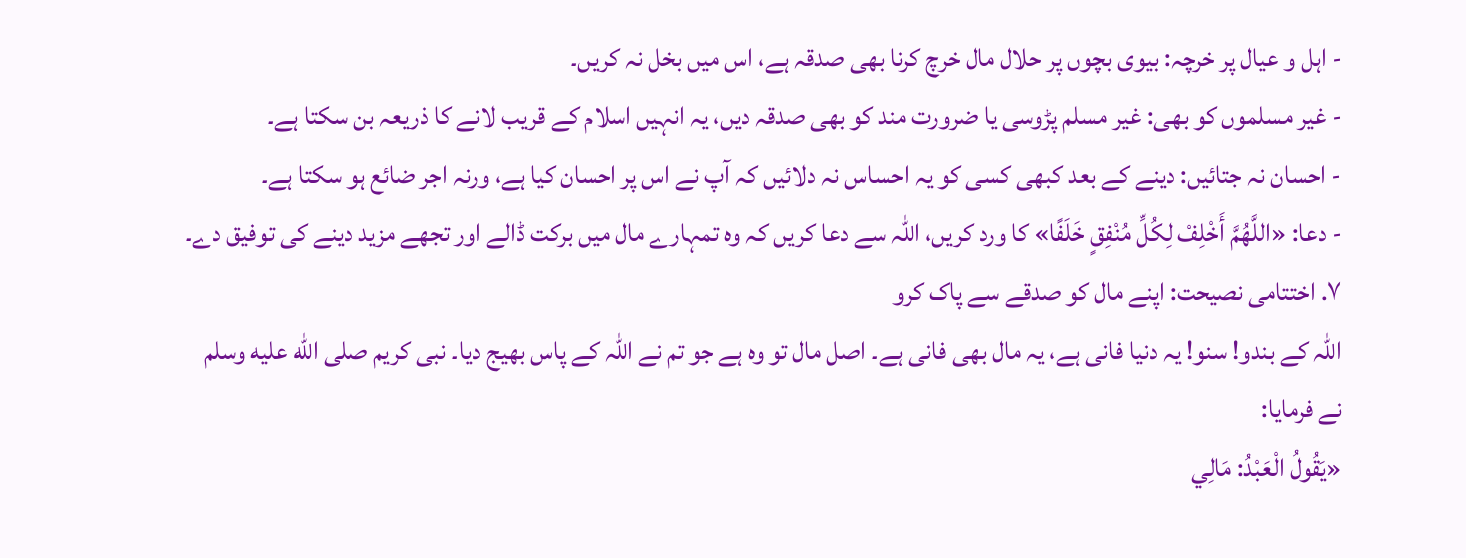- اہل و عیال پر خرچہ: بیوی بچوں پر حلال مال خرچ کرنا بھی صدقہ ہے، اس میں بخل نہ کریں۔
- غیر مسلموں کو بھی: غیر مسلم پڑوسی یا ضرورت مند کو بھی صدقہ دیں، یہ انہیں اسلام کے قریب لانے کا ذریعہ بن سکتا ہے۔
- احسان نہ جتائیں: دینے کے بعد کبھی کسی کو یہ احساس نہ دلائیں کہ آپ نے اس پر احسان کیا ہے، ورنہ اجر ضائع ہو سکتا ہے۔
- دعا: «اللَّهُمَّ أَخْلِفْ لِكُلِّ مُنْفِقٍ خَلَفًا» کا ورد کریں، اللہ سے دعا کریں کہ وہ تمہارے مال میں برکت ڈالے اور تجھے مزید دینے کی توفیق دے۔
۷. اختتامی نصیحت: اپنے مال کو صدقے سے پاک کرو
اللہ کے بندو! سنو! یہ دنیا فانی ہے، یہ مال بھی فانی ہے۔ اصل مال تو وہ ہے جو تم نے اللہ کے پاس بھیج دیا۔ نبی کریم صلى الله عليه وسلم نے فرمایا:
«يَقُولُ الْعَبْدُ: مَالِي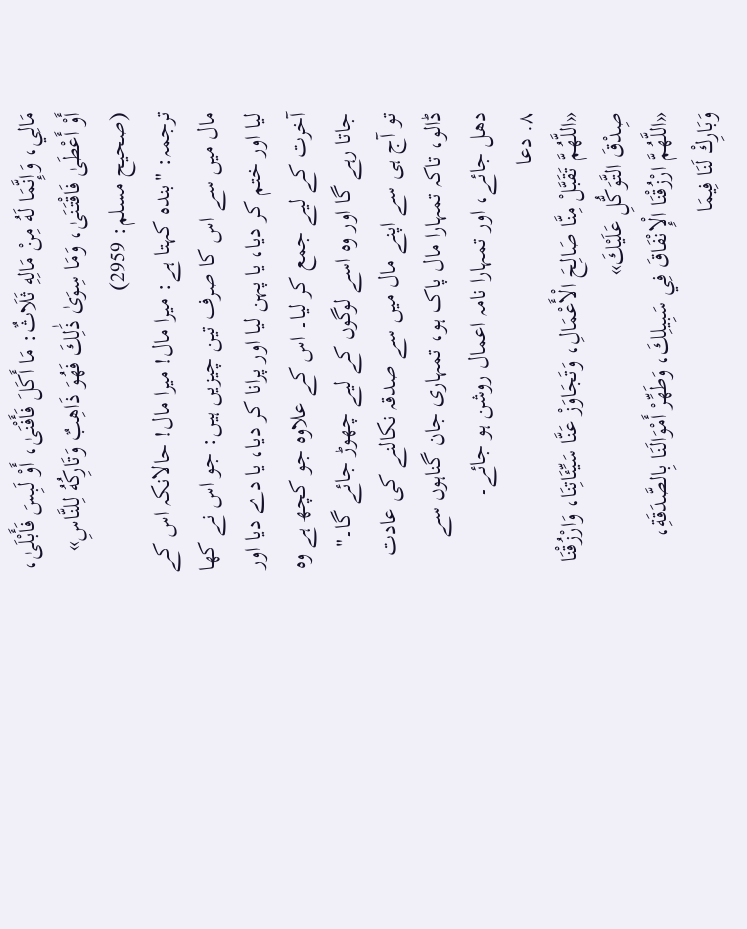مَالِي، وَإِنَّمَا لَهُ مِنْ مَالِهِ ثَلَاثٌ: مَا أَكَلَ فَأَفْنَىٰ، أَوْ لَبِسَ فَأَبْلَىٰ، أَوْ أَعْطَىٰ فَاقْتَنَىٰ، وَمَا سِوَىٰ ذَٰلِكَ فَهُوَ ذَاهِبٌ وَتَارِكُهُ لِلنَّاسِ»
(صحيح مسلم: 2959)
ترجمہ: "بندہ کہتا ہے: میرا مال! میرا مال! حالانکہ اس کے مال میں سے اس کا صرف تین چیزیں ہیں: جو اس نے کھا لیا اور ختم کر دیا، یا پہن لیا اور پرانا کر دیا، یا دے دیا اور آخرت کے لیے جمع کر لیا۔ اس کے علاوہ جو کچھ ہے وہ جاتا رہے گا اور وہ اسے لوگوں کے لیے چھوڑ جائے گا۔"
تو آج ہی سے اپنے مال میں سے صدقہ نکالنے کی عادت ڈالو، تاکہ تمہارا مال پاک ہو، تمہاری جان گناہوں سے دھل جائے، اور تمہارا نامہ اعمال روشن ہو جائے۔
۸. دعا
«اللَّهُمَّ تَقَبَّلْ مِنَّا صَالِحَ الْأَعْمَالِ، وَتَجَاوَزْ عَنَّا سَيِّئَاتِنَا، وَارْزُقْنَا صِدْقَ التَّوَكُّلِ عَلَيْكَ»
«اللَّهُمَّ ارْزُقْنَا الْإِنْفَاقَ فِي سَبِيلِكَ، وَطَهِّرْ أَمْوَالَنَا بِالصَّدَقَةِ، وَبَارِكْ لَنَا فِيمَا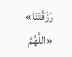رَزَقْتَنَا»
«اللَّهُمَّ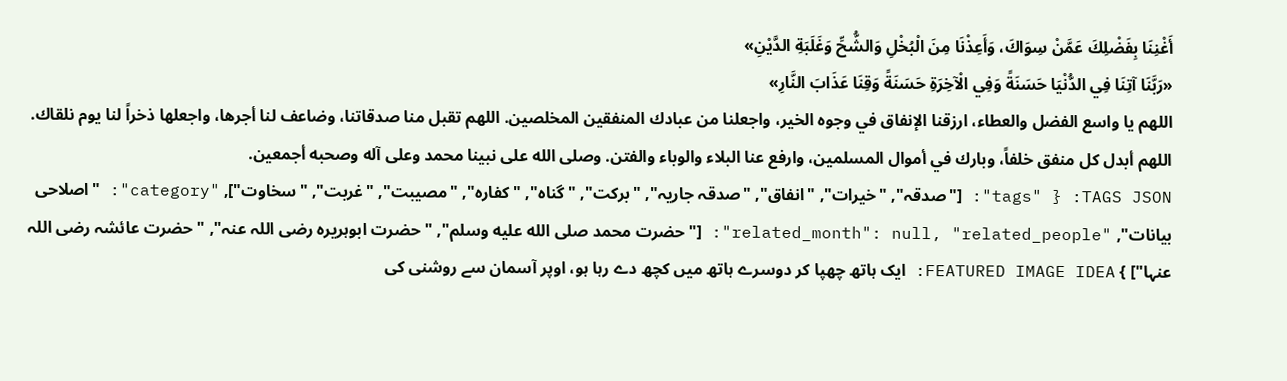أَغْنِنَا بِفَضْلِكَ عَمَّنْ سِوَاكَ، وَأَعِذْنَا مِنَ الْبُخْلِ وَالشُّحِّ وَغَلَبَةِ الدَّيْنِ»
«رَبَّنَا آتِنَا فِي الدُّنْيَا حَسَنَةً وَفِي الْآخِرَةِ حَسَنَةً وَقِنَا عَذَابَ النَّارِ»
اللهم يا واسع الفضل والعطاء، ارزقنا الإنفاق في وجوه الخير، واجعلنا من عبادك المنفقين المخلصين. اللهم تقبل منا صدقاتنا، وضاعف لنا أجرها، واجعلها ذخراً لنا يوم نلقاك. اللهم أبدل كل منفق خلفاً، وبارك في أموال المسلمين، وارفع عنا البلاء والوباء والفتن. وصلى الله على نبينا محمد وعلى آله وصحبه أجمعين.
TAGS JSON: { "tags": ["صدقہ", "خیرات", "انفاق", "صدقہ جاریہ", "برکت", "گناہ", "کفارہ", "مصیبت", "غربت", "سخاوت"], "category": "اصلاحی بیانات", "related_month": null, "related_people": ["حضرت محمد صلى الله عليه وسلم", "حضرت ابوہریرہ رضی اللہ عنہ", "حضرت عائشہ رضی اللہ عنہا"] } FEATURED IMAGE IDEA: ایک ہاتھ چھپا کر دوسرے ہاتھ میں کچھ دے رہا ہو، اوپر آسمان سے روشنی کی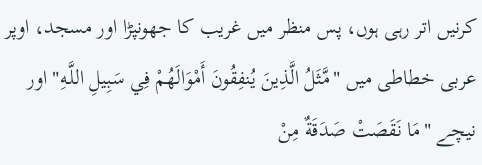کرنیں اتر رہی ہوں، پس منظر میں غریب کا جھونپڑا اور مسجد، اوپر عربی خطاطی میں "مَّثَلُ الَّذِينَ يُنفِقُونَ أَمْوَالَهُمْ فِي سَبِيلِ اللَّـهِ" اور نیچے "مَا نَقَصَتْ صَدَقَةٌ مِنْ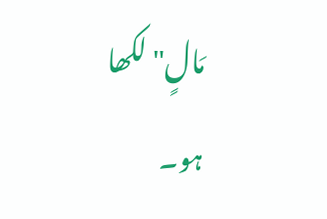مَالٍ" لکھا ہو۔